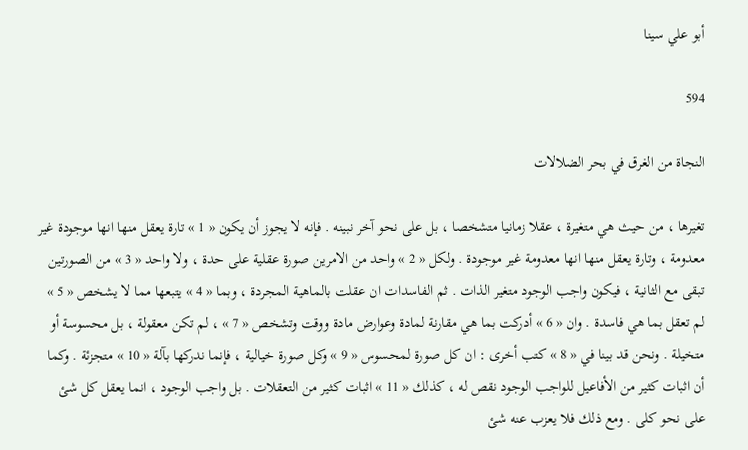أبو علي سينا

594

النجاة من الغرق في بحر الضلالات

تغيرها ، من حيث هي متغيرة ، عقلا زمانيا متشخصا ، بل على نحو آخر نبينه . فإنه لا يجوز أن يكون « 1 » تارة يعقل منها انها موجودة غير معدومة ، وتارة يعقل منها انها معدومة غير موجودة . ولكل « 2 » واحد من الامرين صورة عقلية على حدة ، ولا واحد « 3 » من الصورتين تبقى مع الثانية ، فيكون واجب الوجود متغير الذات . ثم الفاسدات ان عقلت بالماهية المجردة ، وبما « 4 » يتبعها مما لا يشخص « 5 » لم تعقل بما هي فاسدة . وان « 6 » أدركت بما هي مقارنة لمادة وعوارض مادة ووقت وتشخص « 7 » ، لم تكن معقولة ، بل محسوسة أو متخيلة . ونحن قد بينا في « 8 » كتب أخرى : ان كل صورة لمحسوس « 9 » وكل صورة خيالية ، فإنما ندركها بآلة « 10 » متجزئة . وكما أن اثبات كثير من الأفاعيل للواجب الوجود نقص له ، كذلك « 11 » اثبات كثير من التعقلات . بل واجب الوجود ، انما يعقل كل شئ على نحو كلى . ومع ذلك فلا يعزب عنه شئ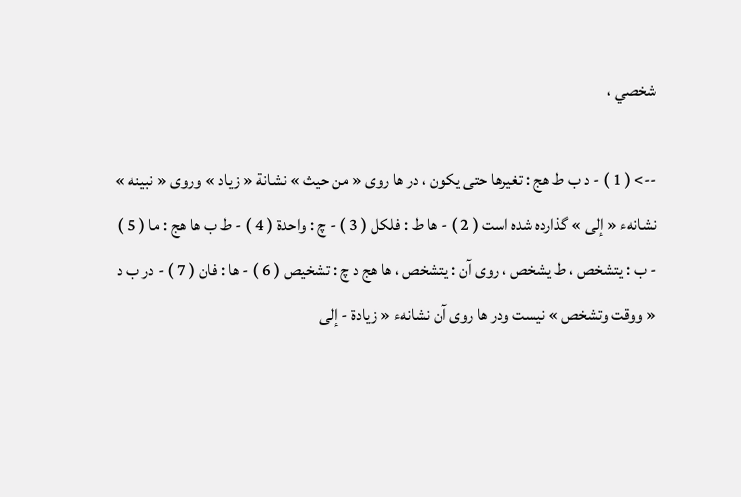شخصي ،

--> ( 1 ) - د ب ط هج : تغيرها حتى يكون ، در ها روى « من حيث » نشانة « زياد » وروى « نبينه » نشانهء « إلى » گذارده شده است ( 2 ) - ها ط : فلكل ( 3 ) - چ : واحدة ( 4 ) - ط ب ها هج : ما ( 5 ) - ب : يتشخص ، ط يشخص ، روى آن : يتشخص ، ها هج د چ : تشخيص ( 6 ) - ها : فان ( 7 ) - در ب د « ووقت وتشخص » نيست ودر ها روى آن نشانهء « زيادة - إلى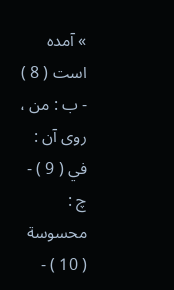» آمده است ( 8 ) - ب : من ، روى آن : في ( 9 ) - چ : محسوسة ( 10 ) -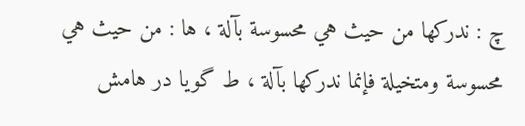چ : ندركها من حيث هي محسوسة بآلة ، ها : من حيث هي محسوسة ومتخيلة فإنما ندركها بآلة ، ط گويا در هامش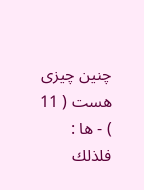چنين چيزى هست ( 11 ) - ها : فلذلك